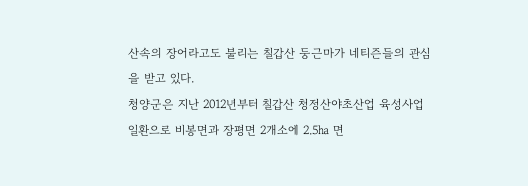산속의 장어라고도 불리는 칠갑산 둥근마가 네티즌들의 관심을 받고 있다.
청양군은 지난 2012년부터 칠갑산 청정산야초산업 육성사업 일환으로 비봉면과 장평면 2개소에 2.5㏊ 면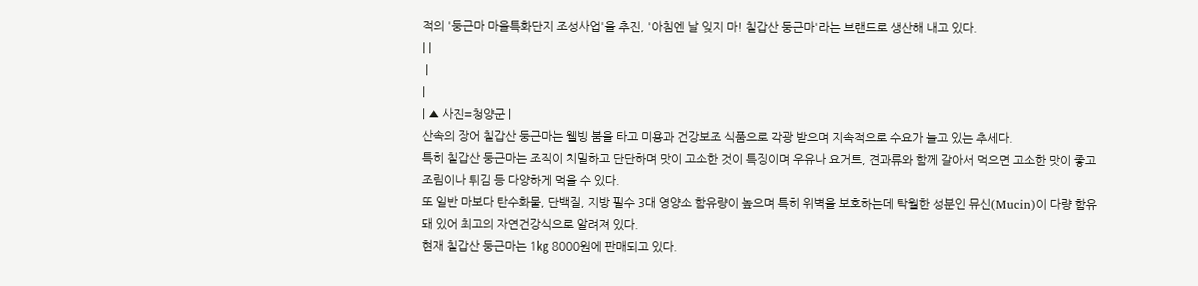적의 '둥근마 마을특화단지 조성사업'을 추진, '아침엔 날 잊지 마! 칠갑산 둥근마'라는 브랜드로 생산해 내고 있다.
| |
 |
|
| ▲ 사진=청양군 |
산속의 장어 칠갑산 둥근마는 웰빙 붐을 타고 미용과 건강보조 식품으로 각광 받으며 지속적으로 수요가 늘고 있는 추세다.
특히 칠갑산 둥근마는 조직이 치밀하고 단단하며 맛이 고소한 것이 특징이며 우유나 요거트, 견과류와 함께 갈아서 먹으면 고소한 맛이 좋고 조림이나 튀김 등 다양하게 먹을 수 있다.
또 일반 마보다 탄수화물, 단백질, 지방 필수 3대 영양소 함유량이 높으며 특히 위벽을 보호하는데 탁월한 성분인 뮤신(Mucin)이 다량 함유돼 있어 최고의 자연건강식으로 알려져 있다.
현재 칠갑산 둥근마는 1㎏ 8000원에 판매되고 있다.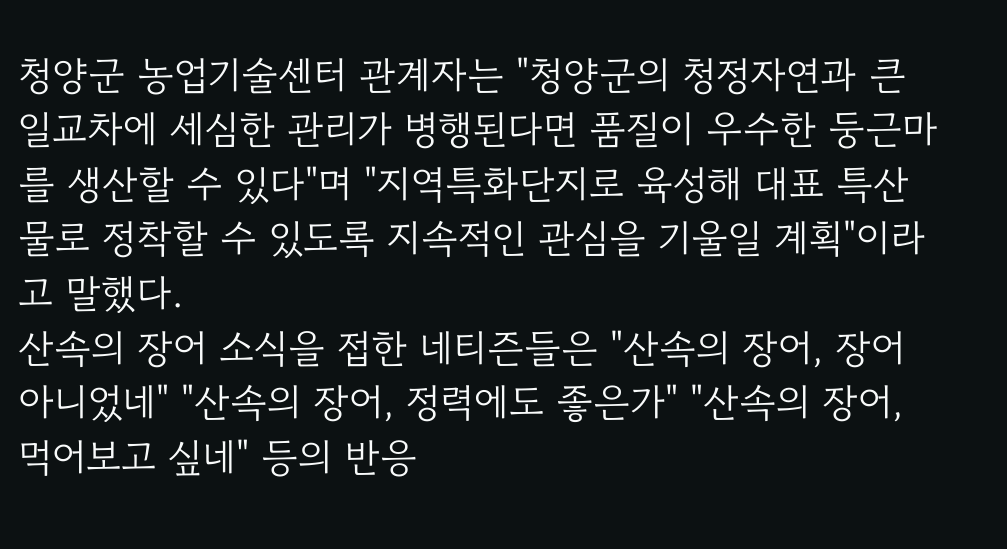청양군 농업기술센터 관계자는 "청양군의 청정자연과 큰 일교차에 세심한 관리가 병행된다면 품질이 우수한 둥근마를 생산할 수 있다"며 "지역특화단지로 육성해 대표 특산물로 정착할 수 있도록 지속적인 관심을 기울일 계획"이라고 말했다.
산속의 장어 소식을 접한 네티즌들은 "산속의 장어, 장어 아니었네" "산속의 장어, 정력에도 좋은가" "산속의 장어, 먹어보고 싶네" 등의 반응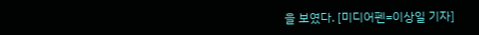을 보였다. [미디어펜=이상일 기자]